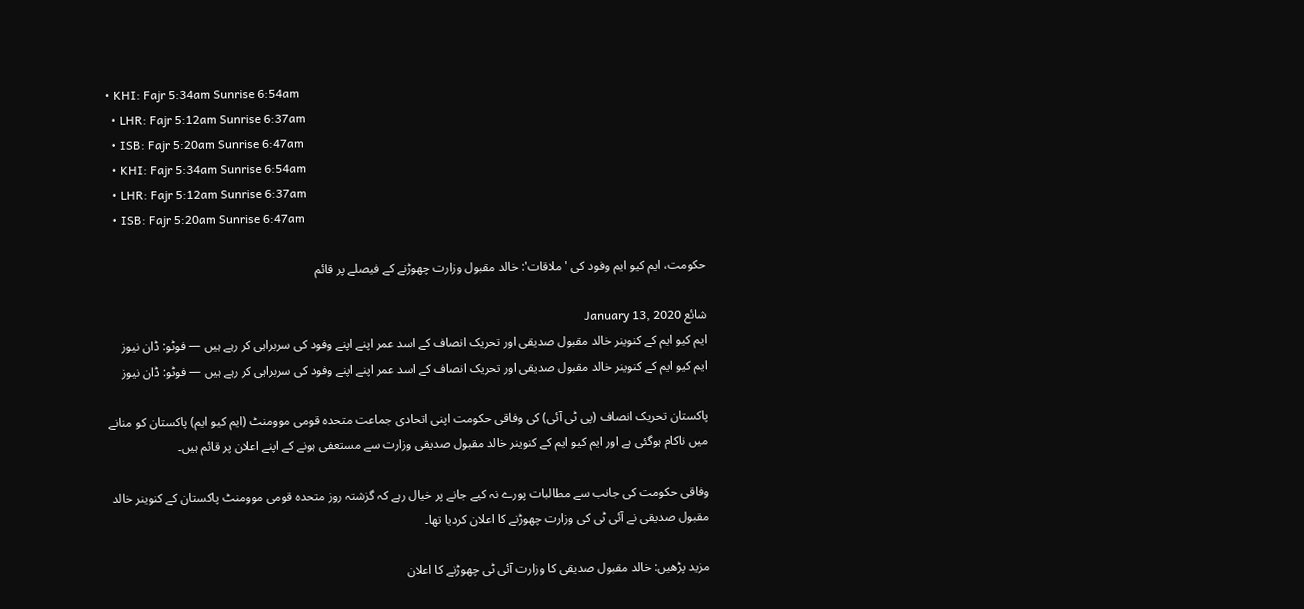• KHI: Fajr 5:34am Sunrise 6:54am
  • LHR: Fajr 5:12am Sunrise 6:37am
  • ISB: Fajr 5:20am Sunrise 6:47am
  • KHI: Fajr 5:34am Sunrise 6:54am
  • LHR: Fajr 5:12am Sunrise 6:37am
  • ISB: Fajr 5:20am Sunrise 6:47am

حکومت، ایم کیو ایم وفود کی 'ملاقات': خالد مقبول وزارت چھوڑنے کے فیصلے پر قائم

شائع January 13, 2020
ایم کیو ایم کے کنوینر خالد مقبول صدیقی اور تحریک انصاف کے اسد عمر اپنے اپنے وفود کی سربراہی کر رہے ہیں — فوٹو: ڈان نیوز
ایم کیو ایم کے کنوینر خالد مقبول صدیقی اور تحریک انصاف کے اسد عمر اپنے اپنے وفود کی سربراہی کر رہے ہیں — فوٹو: ڈان نیوز

پاکستان تحریک انصاف (پی ٹی آئی) کی وفاقی حکومت اپنی اتحادی جماعت متحدہ قومی موومنٹ (ایم کیو ایم) پاکستان کو منانے میں ناکام ہوگئی ہے اور ایم کیو ایم کے کنوینر خالد مقبول صدیقی وزارت سے مستعفی ہونے کے اپنے اعلان پر قائم ہیں۔

وفاقی حکومت کی جانب سے مطالبات پورے نہ کیے جانے پر خیال رہے کہ گزشتہ روز متحدہ قومی موومنٹ پاکستان کے کنوینر خالد مقبول صدیقی نے آئی ٹی کی وزارت چھوڑنے کا اعلان کردیا تھا۔

مزید پڑھیں: خالد مقبول صدیقی کا وزارت آئی ٹی چھوڑنے کا اعلان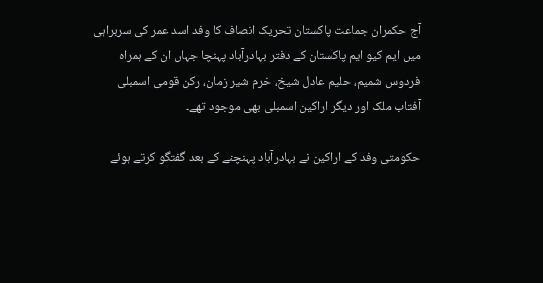آج حکمران جماعت پاکستان تحریک انصاف کا وفد اسد عمر کی سربراہی میں ایم کیو ایم پاکستان کے دفتر بہادرآباد پہنچا جہاں ان کے ہمراہ فردوس شمیم، حلیم عادل شیخ، خرم شیر زمان، رکن قومی اسمبلی آفتاب ملک اور دیگر اراکین اسمبلی بھی موجود تھے۔

حکومتی وفد کے اراکین نے بہادرآباد پہنچنے کے بعد گفتگو کرتے ہوئے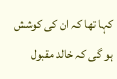کہا تھا کہ ان کی کوشش ہو گی کہ خالد مقبول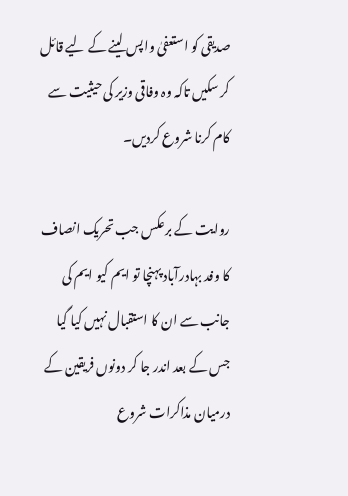صدیقی کو استعفیٰ واپس لینے کے لیے قائل کر سکیں تاکہ وہ وفاقی وزیر کی حیثیت سے کام کرنا شروع کردیں۔

روایت کے برعکس جب تحریک انصاف کا وفد بہادرآباد پہنچا تو ایم کیو ایم کی جانب سے ان کا استقبال نہیں کیا گیا جس کے بعد اندر جا کر دونوں فریقین کے درمیان مذاکرات شروع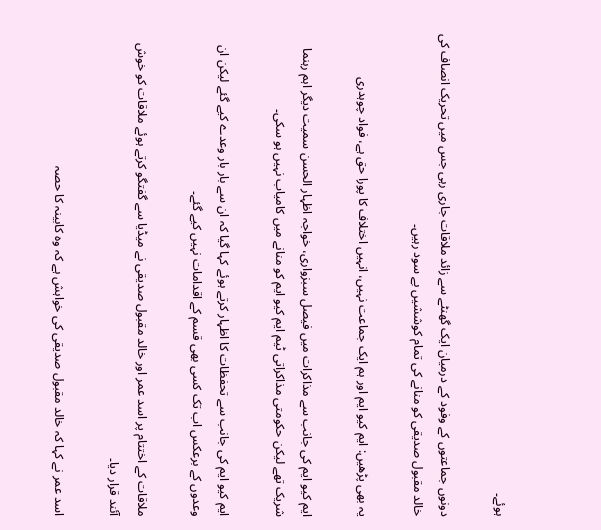ہوئے۔

دونوں جماعتوں کے وفود کے درمیان ایک گھنٹے سے زائد ملاقات جاری رہی جس میں تحریک انصاف کی خالد مقبول صدیقی کو منانے کی تمام کوششیں بے سود رہیں۔

یہ بھی پڑھیں: ایم کیو ایم اور ہم ایک جماعت نہیں، انہیں اختلاف کا پورا حق ہے، فواد چوہدری

ایم کیو ایم کی جانب سے مذاکرات میں فیصل سبزواری، خواجہ اظہار الحسن سمیت دیگر اہم رہنما شریک تھے لیکن حکومتی مذاکراتی ٹیم ایم کیو ایم کو منانے میں کامیاب نہیں ہو سکی۔

ایم کیو ایم کی جانب سے تحفظات کا اظہار کرتے ہوئے کہا گیا کہ ان سے بار بار وعدے کیے گئے لیکن ان وعدوں کے برعکس اب تک کسی بھی قسم کے اقدامات نہیں کیے گئے۔

ملاقات کے اختتام پر اسد عمر اور خالد مقبول صدیقی نے میڈیا سے گفتگو کرتے ہوئے ملاقات کو خوش آئند قرار دیا۔

اسد عمر نے کہا کہ خالد مقبول صدیقی کی خواہش ہے کہ وہ کابینہ کا حصہ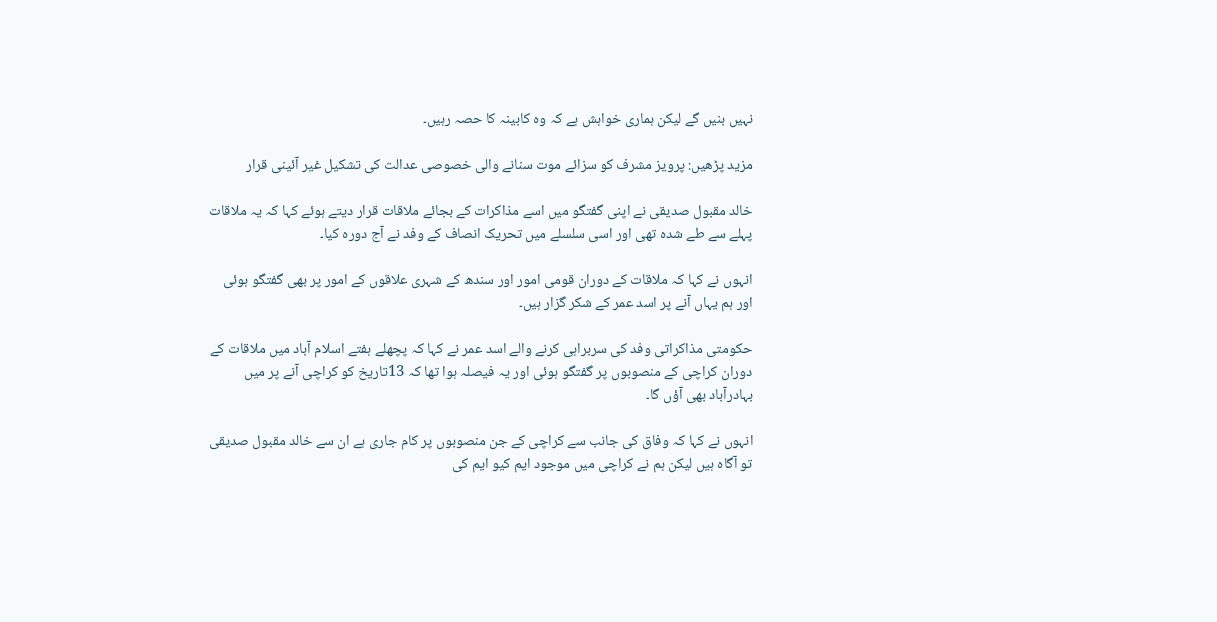نہیں بنیں گے لیکن ہماری خواہش ہے کہ وہ کابینہ کا حصہ رہیں۔

مزید پڑھیں: پرویز مشرف کو سزائے موت سنانے والی خصوصی عدالت کی تشکیل غیر آئینی قرار

خالد مقبول صدیقی نے اپنی گفتگو میں اسے مذاکرات کے بجائے ملاقات قرار دیتے ہوئے کہا کہ یہ ملاقات پہلے سے طے شدہ تھی اور اسی سلسلے میں تحریک انصاف کے وفد نے آج دورہ کیا۔

انہوں نے کہا کہ ملاقات کے دوران قومی امور اور سندھ کے شہری علاقوں کے امور پر بھی گفتگو ہوئی اور ہم یہاں آنے پر اسد عمر کے شکر گزار ہیں۔

حکومتی مذاکراتی وفد کی سربراہی کرنے والے اسد عمر نے کہا کہ پچھلے ہفتے اسلام آباد میں ملاقات کے دوران کراچی کے منصوبوں پر گفتگو ہوئی اور یہ فیصلہ ہوا تھا کہ 13تاریخ کو کراچی آنے پر میں بہادرآباد بھی آؤں گا۔

انہوں نے کہا کہ وفاق کی جانب سے کراچی کے جن منصوبوں پر کام جاری ہے ان سے خالد مقبول صدیقی تو آگاہ ہیں لیکن ہم نے کراچی میں موجود ایم کیو ایم کی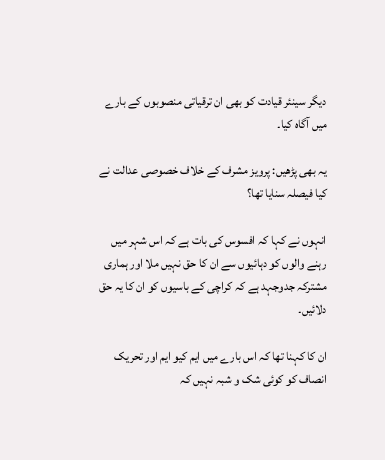دیگر سینئر قیادت کو بھی ان ترقیاتی منصوبوں کے بارے میں آگاہ کیا۔

یہ بھی پڑھیں: پرویز مشرف کے خلاف خصوصی عدالت نے کیا فیصلہ سنایا تھا؟

انہوں نے کہا کہ افسوس کی بات ہے کہ اس شہر میں رہنے والوں کو دہائیوں سے ان کا حق نہیں ملا اور ہماری مشترکہ جدوجہد ہے کہ کراچی کے باسیوں کو ان کا یہ حق دلائیں۔

ان کا کہنا تھا کہ اس بارے میں ایم کیو ایم اور تحریک انصاف کو کوئی شک و شبہ نہیں کہ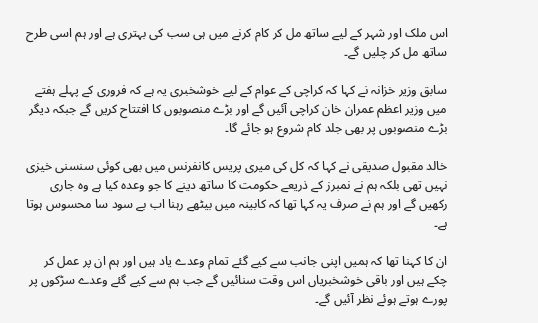اس ملک اور شہر کے لیے ساتھ مل کر کام کرنے میں ہی سب کی بہتری ہے اور ہم اسی طرح ساتھ مل کر چلیں گے۔

سابق وزیر خزانہ نے کہا کہ کراچی کے عوام کے لیے خوشخبری یہ ہے کہ فروری کے پہلے ہفتے میں وزیر اعظم عمران خان کراچی آئیں گے اور بڑے منصوبوں کا افتتاح کریں گے جبکہ دیگر بڑے منصوبوں پر بھی جلد کام شروع ہو جائے گا۔

خالد مقبول صدیقی نے کہا کہ کل کی میری پریس کانفرنس میں بھی کوئی سنسنی خیزی نہیں تھی بلکہ ہم نے نمبرز کے ذریعے حکومت کا ساتھ دینے کا جو وعدہ کیا ہے وہ جاری رکھیں گے اور ہم نے صرف یہ کہا تھا کہ کابینہ میں بیٹھے رہنا اب بے سود سا محسوس ہوتا ہے۔

ان کا کہنا تھا کہ ہمیں اپنی جانب سے کیے گئے تمام وعدے یاد ہیں اور ہم ان پر عمل کر چکے ہیں اور باقی خوشخبریاں اس وقت سنائیں گے جب ہم سے کیے گئے وعدے سڑکوں پر پورے ہوتے ہوئے نظر آئیں گے۔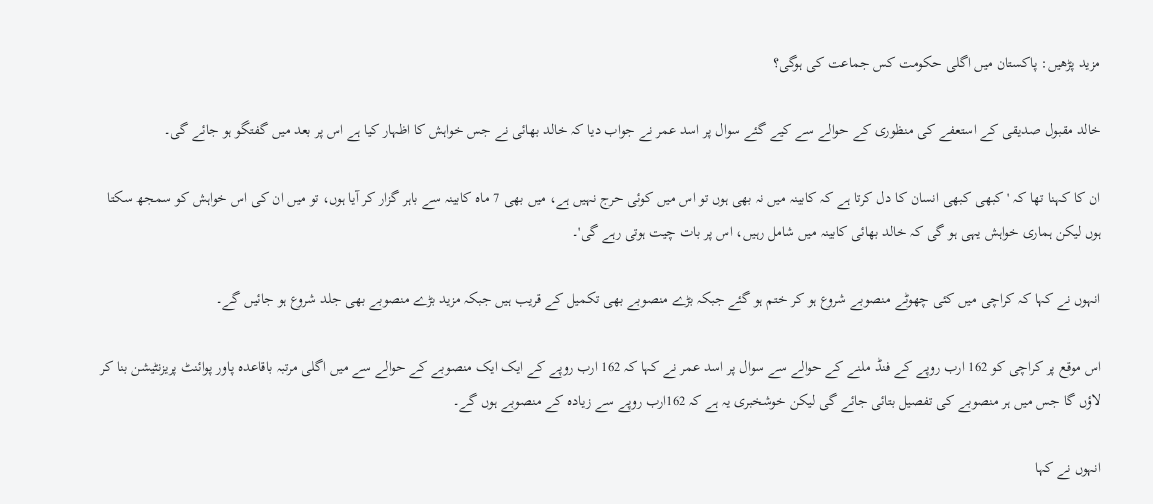مزید پڑھیں: پاکستان میں اگلی حکومت کس جماعت کی ہوگی؟

خالد مقبول صدیقی کے استعفے کی منظوری کے حوالے سے کیے گئے سوال پر اسد عمر نے جواب دیا کہ خالد بھائی نے جس خواہش کا اظہار کیا ہے اس پر بعد میں گفتگو ہو جائے گی۔

ان کا کہنا تھا کہ 'کبھی کبھی انسان کا دل کرتا ہے کہ کابینہ میں نہ بھی ہوں تو اس میں کوئی حرج نہیں ہے، میں بھی 7 ماہ کابینہ سے باہر گزار کر آیا ہوں، تو میں ان کی اس خواہش کو سمجھ سکتا ہوں لیکن ہماری خواہش یہی ہو گی کہ خالد بھائی کابینہ میں شامل رہیں، اس پر بات چیت ہوتی رہے گی'۔

انہوں نے کہا کہ کراچی میں کئی چھوٹے منصوبے شروع ہو کر ختم ہو گئے جبکہ بڑے منصوبے بھی تکمیل کے قریب ہیں جبکہ مزید بڑے منصوبے بھی جلد شروع ہو جائیں گے۔

اس موقع پر کراچی کو 162 ارب روپے کے فنڈ ملنے کے حوالے سے سوال پر اسد عمر نے کہا کہ 162 ارب روپے کے ایک ایک منصوبے کے حوالے سے میں اگلی مرتبہ باقاعدہ پاور پوائنٹ پریزنٹیشن بنا کر لاؤں گا جس میں ہر منصوبے کی تفصیل بتائی جائے گی لیکن خوشخبری یہ ہے کہ 162ارب روپے سے زیادہ کے منصوبے ہوں گے۔

انہوں نے کہا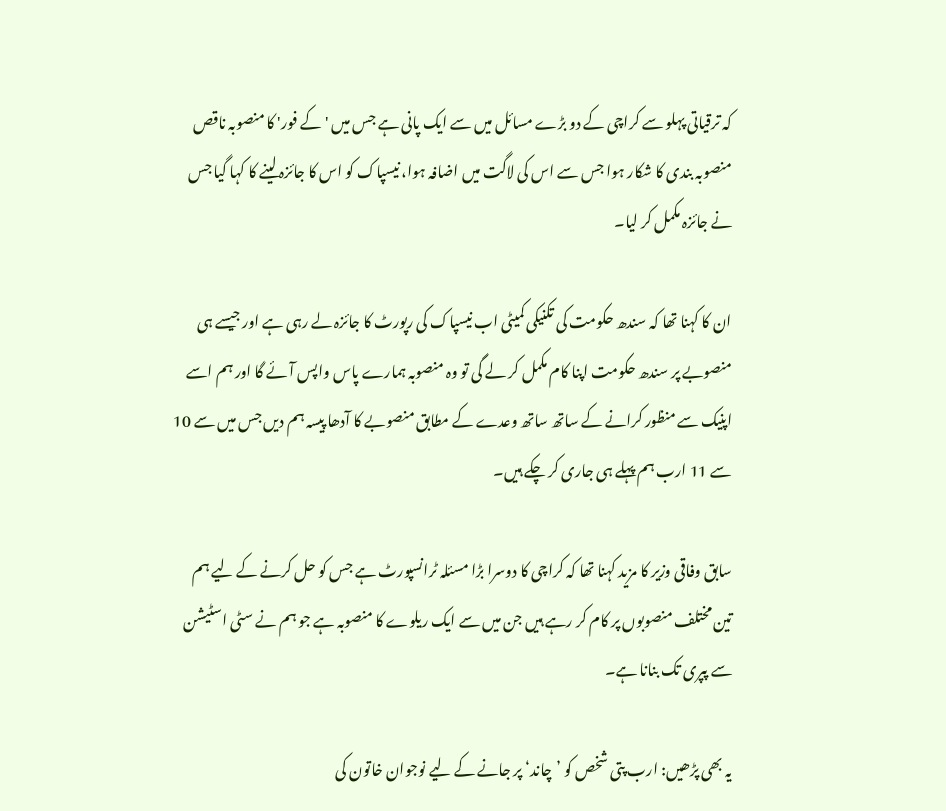کہ ترقیاتی پہلو سے کراچی کے دو بڑے مسائل میں سے ایک پانی ہے جس میں 'کے فور' کا منصوبہ ناقص منصوبہ بندی کا شکار ہوا جس سے اس کی لاگت میں اضافہ ہوا، نیسپاک کو اس کا جائزہ لینے کا کہا گیا جس نے جائزہ مکمل کر لیا۔

ان کا کہنا تھا کہ سندھ حکومت کی تکنیکی کمیٹی اب نیسپاک کی رپورٹ کا جائزہ لے رہی ہے اور جیسے ہی منصوبے پر سندھ حکومت اپنا کام مکمل کر لے گی تو وہ منصوبہ ہمارے پاس واپس آئے گا اور ہم اسے اپنیک سے منظور کرانے کے ساتھ ساتھ وعدے کے مطابق منصوبے کا آدھا پیسہ ہم دیں جس میں سے 10 سے 11 ارب ہم پہلے ہی جاری کر چکے ہیں۔

سابق وفاقی وزیر کا مزید کہنا تھا کہ کراچی کا دوسرا بڑا مسئلہ ٹرانسپورٹ ہے جس کو حل کرنے کے لیے ہم تین مختلف منصوبوں پر کام کر رہے ہیں جن میں سے ایک ریلوے کا منصوبہ ہے جو ہم نے سٹی اسٹیشن سے پپری تک بنانا ہے۔

یہ بھی پڑھیں: ارب پتی شخص کو ’چاند‘ پر جانے کے لیے نوجوان خاتون کی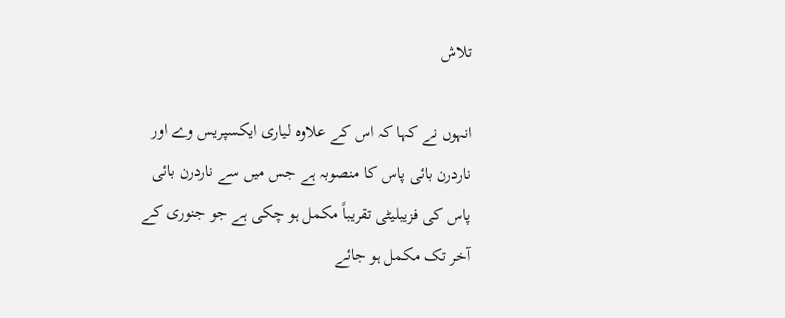تلاش

انہوں نے کہا کہ اس کے علاوہ لیاری ایکسپریس وے اور ناردرن بائی پاس کا منصوبہ ہے جس میں سے ناردرن بائی پاس کی فزیبلیٹی تقریباً مکمل ہو چکی ہے جو جنوری کے آخر تک مکمل ہو جائے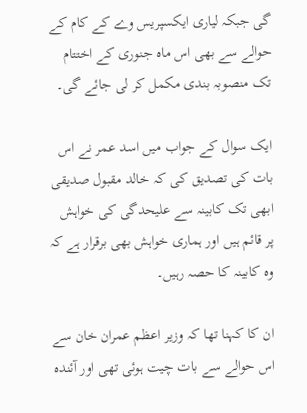گی جبکہ لیاری ایکسپریس وے کے کام کے حوالے سے بھی اس ماہ جنوری کے اختتام تک منصوبہ بندی مکمل کر لی جائے گی۔

ایک سوال کے جواب میں اسد عمر نے اس بات کی تصدیق کی کہ خالد مقبول صدیقی ابھی تک کابینہ سے علیحدگی کی خواہش پر قائم ہیں اور ہماری خواہش بھی برقرار ہے کہ وہ کابینہ کا حصہ رہیں۔

ان کا کہنا تھا کہ وزیر اعظم عمران خان سے اس حوالے سے بات چیت ہوئی تھی اور آئندہ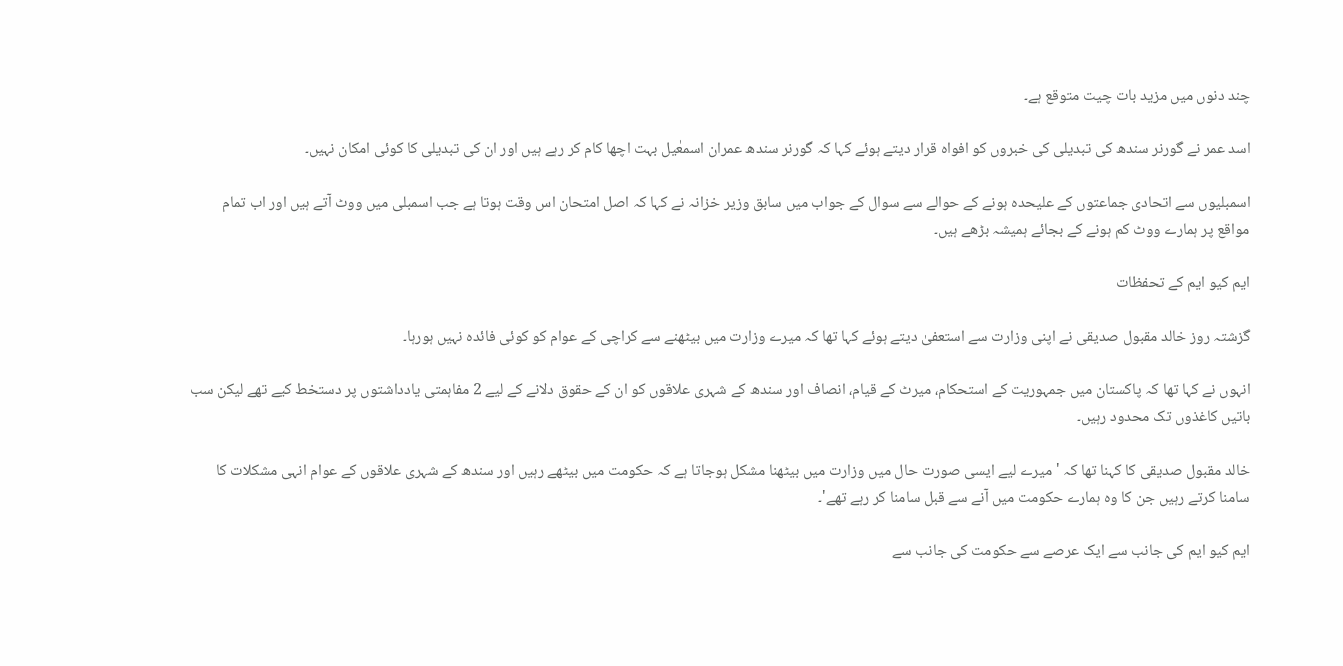چند دنوں میں مزید بات چیت متوقع ہے۔

اسد عمر نے گورنر سندھ کی تبدیلی کی خبروں کو افواہ قرار دیتے ہوئے کہا کہ گورنر سندھ عمران اسمعٰیل بہت اچھا کام کر رہے ہیں اور ان کی تبدیلی کا کوئی امکان نہیں۔

اسمبلیوں سے اتحادی جماعتوں کے علیحدہ ہونے کے حوالے سے سوال کے جواب میں سابق وزیر خزانہ نے کہا کہ اصل امتحان اس وقت ہوتا ہے جب اسمبلی میں ووٹ آتے ہیں اور اب تمام مواقع پر ہمارے ووٹ کم ہونے کے بجائے ہمیشہ بڑھے ہیں۔

ایم کیو ایم کے تحفظات

گزشتہ روز خالد مقبول صدیقی نے اپنی وزارت سے استعفیٰ دیتے ہوئے کہا تھا کہ میرے وزارت میں بیٹھنے سے کراچی کے عوام کو کوئی فائدہ نہیں ہورہا۔

انہوں نے کہا تھا کہ پاکستان میں جمہوریت کے استحکام، میرٹ کے قیام، انصاف اور سندھ کے شہری علاقوں کو ان کے حقوق دلانے کے لیے 2 مفاہمتی یادداشتوں پر دستخط کیے تھے لیکن سب باتیں کاغذوں تک محدود رہیں۔

خالد مقبول صدیقی کا کہنا تھا کہ 'میرے لیے ایسی صورت حال میں وزارت میں بیٹھنا مشکل ہوجاتا ہے کہ حکومت میں بیٹھے رہیں اور سندھ کے شہری علاقوں کے عوام انہی مشکلات کا سامنا کرتے رہیں جن کا وہ ہمارے حکومت میں آنے سے قبل سامنا کر رہے تھے'۔

ایم کیو ایم کی جانب سے ایک عرصے سے حکومت کی جانب سے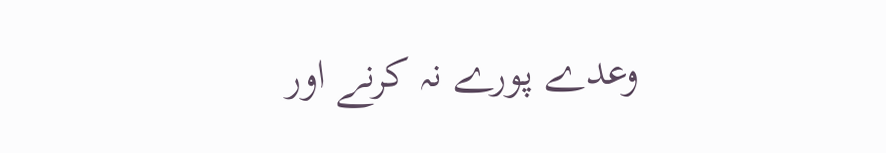وعدے پورے نہ کرنے اور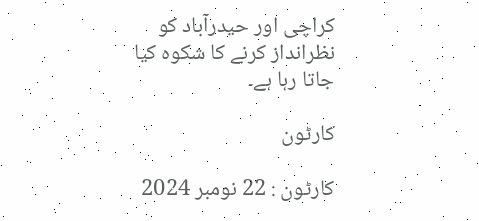کراچی اور حیدرآباد کو نظرانداز کرنے کا شکوہ کیا جاتا رہا ہے۔

کارٹون

کارٹون : 22 نومبر 2024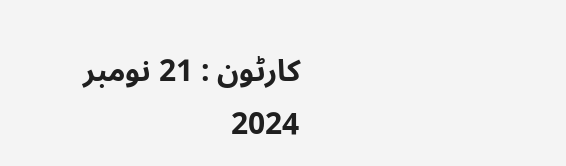کارٹون : 21 نومبر 2024